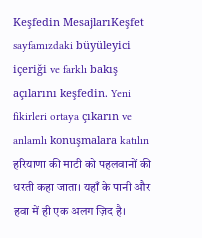Keşfedin MesajlarıKeşfet sayfamızdaki büyüleyici içeriği ve farklı bakış açılarını keşfedin. Yeni fikirleri ortaya çıkarın ve anlamlı konuşmalara katılın
हरियाणा की माटी को पहलवानों की धरती कहा जाता। यहाँ के पानी और हवा में ही एक अलग ज़िद है।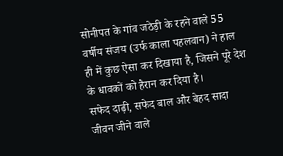सोनीपत के गांव जठेड़ी के रहने वाले 55 वर्षीय संजय (उर्फ काला पहलवान) ने हाल ही में कुछ ऐसा कर दिखाया है, जिसने पूरे देश के धावकों को हैरान कर दिया है।
सफेद दाढ़ी, सफेद बाल और बेहद सादा जीवन जीने वाले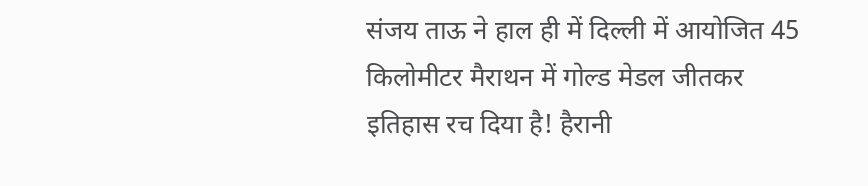संजय ताऊ ने हाल ही में दिल्ली में आयोजित 45 किलोमीटर मैराथन में गोल्ड मेडल जीतकर इतिहास रच दिया है! हैरानी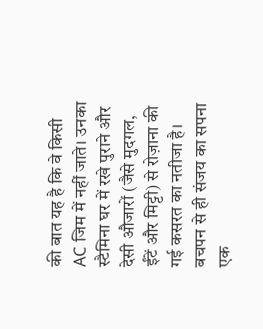की बात यह है कि वे किसी AC जिम में नहीं जाते। उनका स्टैमिना घर में रखे पुराने और देसी औजारों (जैसे मुदगल, ईंटें और मिट्टी) से रोज़ाना की गई कसरत का नतीजा है।
बचपन से ही संजय का सपना एक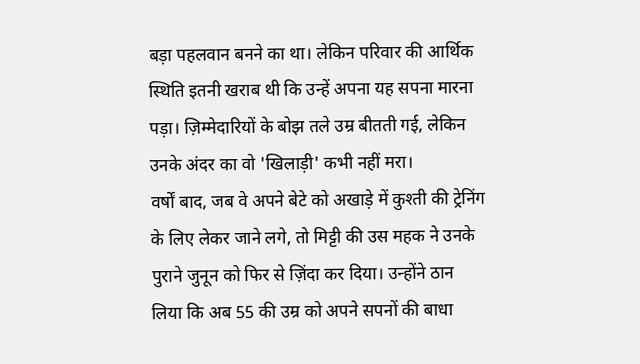बड़ा पहलवान बनने का था। लेकिन परिवार की आर्थिक स्थिति इतनी खराब थी कि उन्हें अपना यह सपना मारना पड़ा। ज़िम्मेदारियों के बोझ तले उम्र बीतती गई, लेकिन उनके अंदर का वो 'खिलाड़ी' कभी नहीं मरा।
वर्षों बाद, जब वे अपने बेटे को अखाड़े में कुश्ती की ट्रेनिंग के लिए लेकर जाने लगे, तो मिट्टी की उस महक ने उनके पुराने जुनून को फिर से ज़िंदा कर दिया। उन्होंने ठान लिया कि अब 55 की उम्र को अपने सपनों की बाधा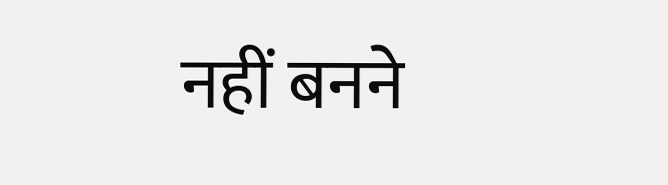नहीं बनने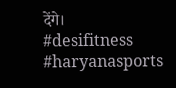देंगे।
#desifitness #haryanasports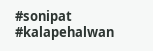#sonipat #kalapehalwan